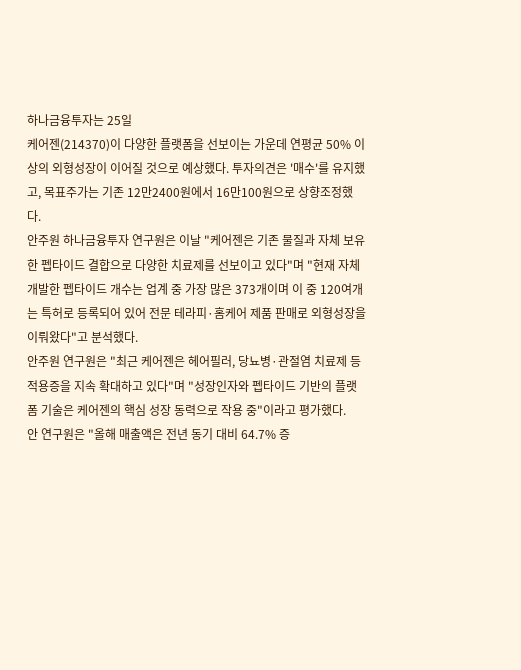하나금융투자는 25일
케어젠(214370)이 다양한 플랫폼을 선보이는 가운데 연평균 50% 이상의 외형성장이 이어질 것으로 예상했다. 투자의견은 '매수'를 유지했고, 목표주가는 기존 12만2400원에서 16만100원으로 상향조정했다.
안주원 하나금융투자 연구원은 이날 "케어젠은 기존 물질과 자체 보유한 펩타이드 결합으로 다양한 치료제를 선보이고 있다"며 "현재 자체 개발한 펩타이드 개수는 업계 중 가장 많은 373개이며 이 중 120여개는 특허로 등록되어 있어 전문 테라피·홈케어 제품 판매로 외형성장을 이뤄왔다"고 분석했다.
안주원 연구원은 "최근 케어젠은 헤어필러, 당뇨병·관절염 치료제 등 적용증을 지속 확대하고 있다"며 "성장인자와 펩타이드 기반의 플랫폼 기술은 케어젠의 핵심 성장 동력으로 작용 중"이라고 평가했다.
안 연구원은 "올해 매출액은 전년 동기 대비 64.7% 증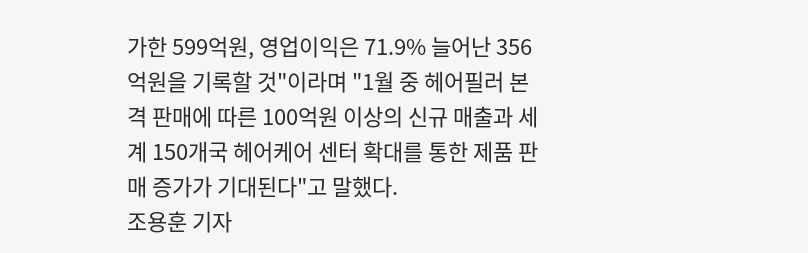가한 599억원, 영업이익은 71.9% 늘어난 356억원을 기록할 것"이라며 "1월 중 헤어필러 본격 판매에 따른 100억원 이상의 신규 매출과 세계 150개국 헤어케어 센터 확대를 통한 제품 판매 증가가 기대된다"고 말했다.
조용훈 기자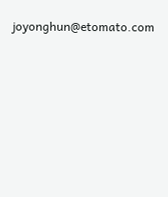joyonghun@etomato.com